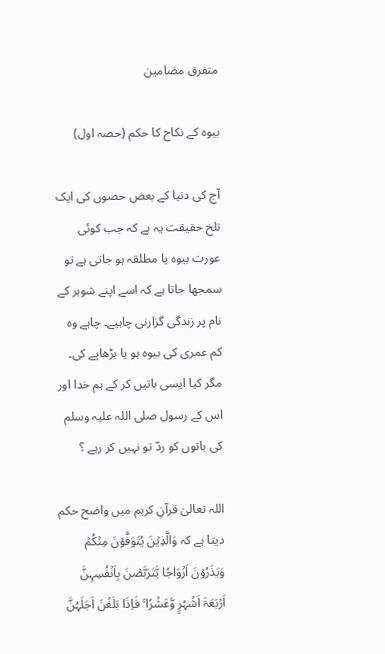متفرق مضامین

بیوہ کے نکاح کا حکم (حصہ اول)

آج کی دنیا کے بعض حصوں کی ایک تلخ حقیقت یہ ہے کہ جب کوئی عورت بیوہ یا مطلقہ ہو جاتی ہے تو سمجھا جاتا ہے کہ اسے اپنے شوہر کے نام پر زندگی گزارنی چاہیے۔ چاہے وہ کم عمری کی بیوہ ہو یا بڑھاپے کی۔ مگر کیا ایسی باتیں کر کے ہم خدا اور اس کے رسول صلی اللہ علیہ وسلم کی باتوں کو ردّ تو نہیں کر رہے ؟

اللہ تعالیٰ قرآنِ کریم میں واضح حکم دیتا ہے کہ وَالَّذِیۡنَ یُتَوَفَّوۡنَ مِنۡکُمۡ وَیَذَرُوۡنَ اَزۡوَاجًا یَّتَرَبَّصۡنَ بِاَنۡفُسِہِنَّ اَرۡبَعَۃَ اَشۡہُرٍ وَّعَشۡرًا ۚ فَاِذَا بَلَغۡنَ اَجَلَہُنَّ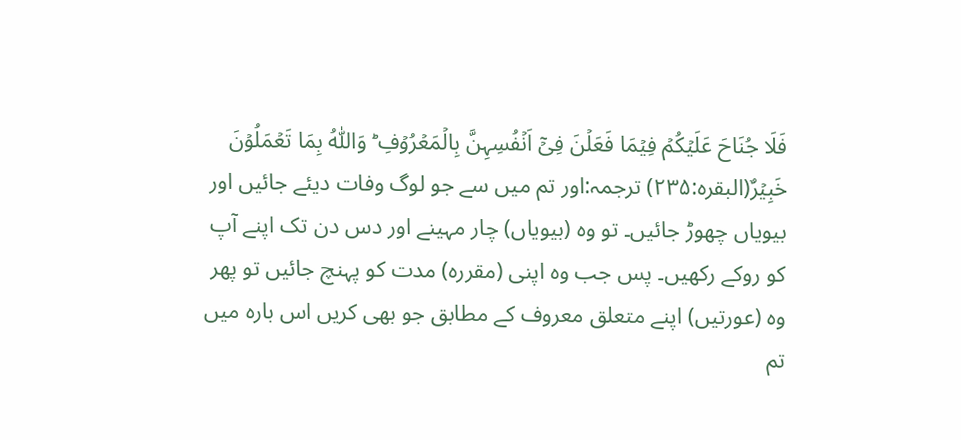فَلَا جُنَاحَ عَلَیۡکُمۡ فِیۡمَا فَعَلۡنَ فِیۡۤ اَنۡفُسِہِنَّ بِالۡمَعۡرُوۡفِ ؕ وَاللّٰہُ بِمَا تَعۡمَلُوۡنَ خَبِیۡرٌ(البقرہ:۲۳۵) ترجمہ:اور تم میں سے جو لوگ وفات دیئے جائیں اور بیویاں چھوڑ جائیں۔ تو وہ (بیویاں) چار مہینے اور دس دن تک اپنے آپ کو روکے رکھیں۔ پس جب وہ اپنی (مقررہ) مدت کو پہنچ جائیں تو پھر وہ (عورتیں) اپنے متعلق معروف کے مطابق جو بھی کریں اس بارہ میں تم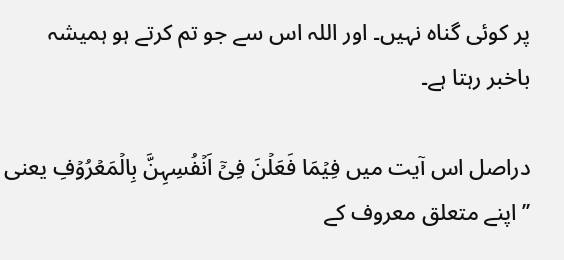پر کوئی گناہ نہیں۔ اور اللہ اس سے جو تم کرتے ہو ہمیشہ باخبر رہتا ہے۔

دراصل اس آیت میں فِیۡمَا فَعَلۡنَ فِیۡۤ اَنۡفُسِہِنَّ بِالۡمَعۡرُوۡفِ یعنی ’’اپنے متعلق معروف کے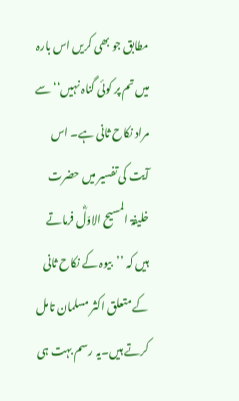مطابق جو بھی کریں اس بارہ میں تم پر کوئی گناہ نہیں‘‘سے مراد نکاح ثانی ہے۔ اس آیت کی تفسیر میں حضرت خلیفۃ المسیح الاوّلؓ فرماتے ہیں کہ ’’بیوہ کے نکاح ثانی کے متعلق اکثر مسلمان تامل کرتے ہیں۔یہ رسم بہت ہی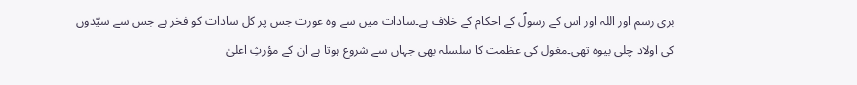بری رسم اور اللہ اور اس کے رسولؐ کے احکام کے خلاف ہے۔سادات میں سے وہ عورت جس پر کل سادات کو فخر ہے جس سے سیّدوں کی اولاد چلی بیوہ تھی۔مغول کی عظمت کا سلسلہ بھی جہاں سے شروع ہوتا ہے ان کے مؤرثِ اعلیٰ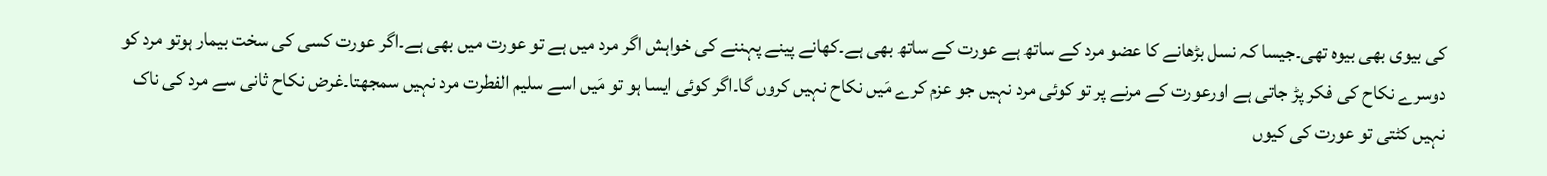کی بیوی بھی بیوہ تھی۔جیسا کہ نسل بڑھانے کا عضو مرد کے ساتھ ہے عورت کے ساتھ بھی ہے۔کھانے پینے پہننے کی خواہش اگر مرد میں ہے تو عورت میں بھی ہے۔اگر عورت کسی کی سخت بیمار ہوتو مرد کو دوسرے نکاح کی فکر پڑ جاتی ہے اورعورت کے مرنے پر تو کوئی مرد نہیں جو عزم کرے مَیں نکاح نہیں کروں گا۔اگر کوئی ایسا ہو تو مَیں اسے سلیم الفطرت مرد نہیں سمجھتا۔غرض نکاح ثانی سے مرد کی ناک نہیں کٹتی تو عورت کی کیوں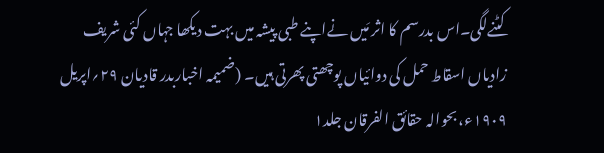کٹنےلگی۔اس بدرسم کا اثر مَیں نےاپنے طبی پیشہ میں بہت دیکھا جہاں کئی شریف زادیاں اسقاط حمل کی دوائیاں پوچھتی پھرتی ہیں۔ (ضمیمہ اخباربدر قادیان ۲۹؍اپریل ۱۹۰۹ء، بحوالہ حقائق الفرقان جلد۱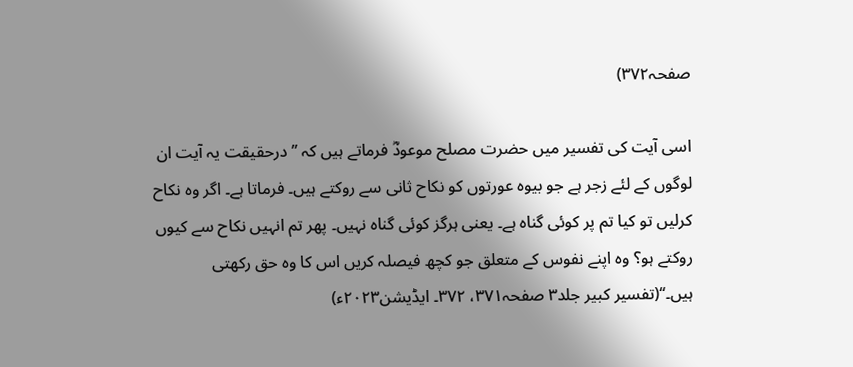صفحہ۳۷۲)

اسی آیت کی تفسیر میں حضرت مصلح موعودؓ فرماتے ہیں کہ ’’درحقیقت یہ آیت ان لوگوں کے لئے زجر ہے جو بیوہ عورتوں کو نکاح ثانی سے روکتے ہیں۔ فرماتا ہے۔ اگر وہ نکاح کرلیں تو کیا تم پر کوئی گناہ ہے۔ یعنی ہرگز کوئی گناہ نہیں۔ پھر تم انہیں نکاح سے کیوں روکتے ہو؟ وہ اپنے نفوس کے متعلق جو کچھ فیصلہ کریں اس کا وہ حق رکھتی ہیں۔‘‘(تفسیر کبیر جلد۳ صفحہ۳۷۱، ۳۷۲۔ ایڈیشن۲۰۲۳ء)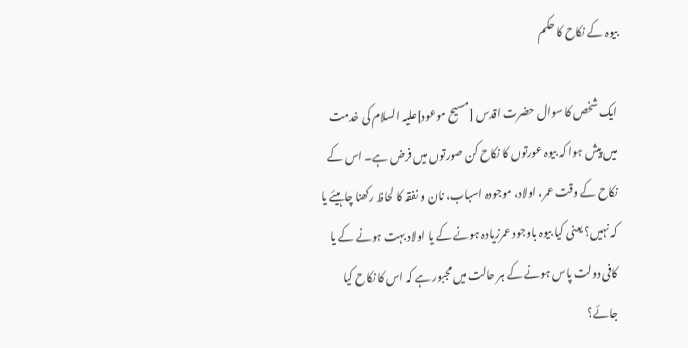بیوہ کے نکاح کا حکم

ایک شخص کا سوال حضرت اقدس [مسیح موعود]علیہ السلام کی خدمت میں پیش ہوا کہ بیوہ عورتوں کا نکاح کن صورتوں میں فرض ہے۔ اس کے نکاح کے وقت عمر، اولاد، موجودہ اسباب، نان و نفقہ کا لحاظ رکھنا چاہیئے یا کہ نہیں؟ یعنی کیا بیوہ باوجود عمرزیادہ ہونے کے یا اولاد بہت ہونے کے یا کافی دولت پاس ہونے کے ہر حالت میں مجبور ہے کہ اس کا نکاح کیا جائے؟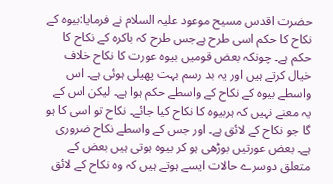حضرت اقدس مسیح موعود علیہ السلام نے فرمایا:بیوہ کے نکاح کا حکم اسی طرح ہےجس طرح کہ باکرہ کے نکاح کا حکم ہے۔ چونکہ بعض قومیں بیوہ عورت کا نکاح خلاف خیال کرتے ہیں اور یہ بد رسم بہت پھیلی ہوئی ہے۔ اس واسطے بیوہ کے نکاح کے واسطے حکم ہوا ہے۔ لیکن اس کے یہ معنے نہیں کہ ہربیوہ کا نکاح کیا جائے۔ نکاح تو اسی کا ہو گا جو نکاح کے لائق ہے۔ اور جس کے واسطے نکاح ضروری ہے۔ بعض عورتیں بوڑھی ہو کر بیوہ ہوتی ہیں بعض کے متعلق دوسرے حالات ایسے ہوتے ہیں کہ وہ نکاح کے لائق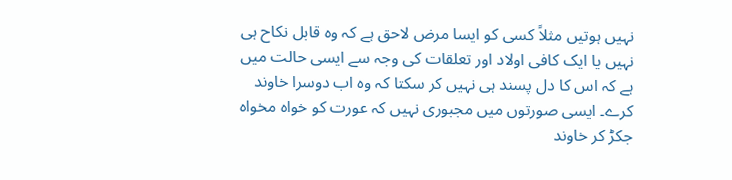نہیں ہوتیں مثلاً کسی کو ایسا مرض لاحق ہے کہ وہ قابل نکاح ہی نہیں یا ایک کافی اولاد اور تعلقات کی وجہ سے ایسی حالت میں ہے کہ اس کا دل پسند ہی نہیں کر سکتا کہ وہ اب دوسرا خاوند کرے۔ ایسی صورتوں میں مجبوری نہیں کہ عورت کو خواہ مخواہ جکڑ کر خاوند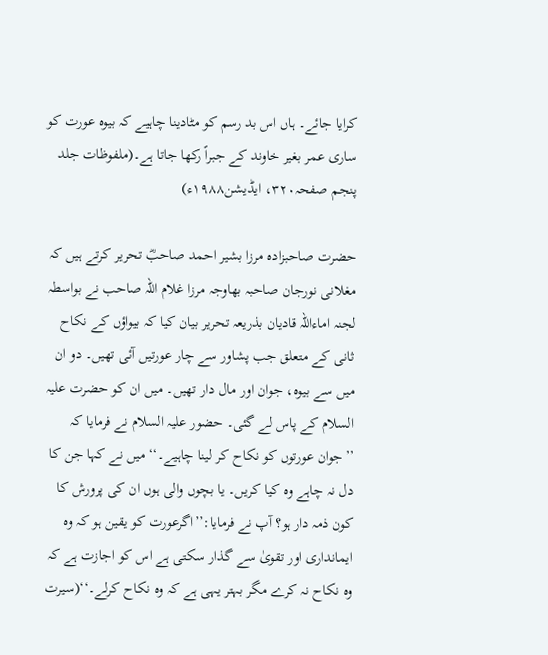کرایا جائے۔ ہاں اس بد رسم کو مٹادینا چاہیے کہ بیوہ عورت کو ساری عمر بغیر خاوند کے جبراً رکھا جاتا ہے۔(ملفوظات جلد پنجم صفحہ۳۲۰، ایڈیشن۱۹۸۸ء)

حضرت صاحبزادہ مرزا بشیر احمد صاحبؓ تحریر کرتے ہیں کہ مغلانی نورجان صاحبہ بھاوجہ مرزا غلام اللہ صاحب نے بواسطہ لجنہ اماءاللہ قادیان بذریعہ تحریر بیان کیا کہ بیواؤں کے نکاح ثانی کے متعلق جب پشاور سے چار عورتیں آئی تھیں۔ دو ان میں سے بیوہ، جوان اور مال دار تھیں۔ میں ان کو حضرت علیہ السلام کے پاس لے گئی۔ حضور علیہ السلام نے فرمایا کہ ’’جوان عورتوں کو نکاح کر لینا چاہیے۔‘‘ میں نے کہا جن کا دل نہ چاہے وہ کیا کریں۔ یا بچوں والی ہوں ان کی پرورش کا کون ذمہ دار ہو؟ آپ نے فرمایا:’’اگرعورت کو یقین ہو کہ وہ ایمانداری اور تقویٰ سے گذار سکتی ہے اس کو اجازت ہے کہ وہ نکاح نہ کرے مگر بہتر یہی ہے کہ وہ نکاح کرلے۔‘‘(سیرت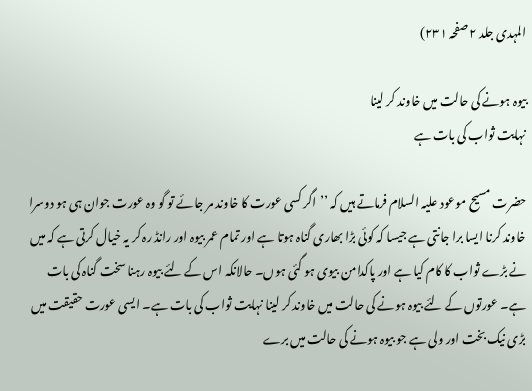المہدی جلد ۲ صفحہ ۲۳۱)

بیوہ ہونے کی حالت میں خاوند کر لینا
نہایت ثواب کی بات ہے

حضرت مسیح موعود علیہ السلام فرماتے ہیں کہ ’’اگر کسی عورت کا خاوند مر جائے تو گو وہ عورت جوان ہی ہو دوسرا خاوند کرنا ایسا برا جانتی ہے جیسا کہ کوئی بڑا بھاری گناہ ہوتا ہے اور تمام عمر بیوہ اور رانڈ رہ کر یہ خیال کرتی ہے کہ میں نے بڑے ثواب کا کام کیا ہے اور پاکدامن بیوی ہو گئی ہوں۔ حالانکہ اس کے لئے بیوہ رہنا سخت گناہ کی بات ہے۔ عورتوں کے لئے بیوہ ہونے کی حالت میں خاوند کر لینا نہایت ثواب کی بات ہے۔ ایسی عورت حقیقت میں بڑی نیک بخت اور ولی ہے جو بیوہ ہونے کی حالت میں برے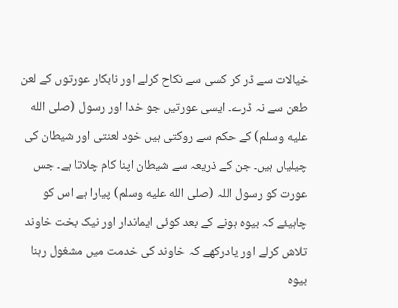خیالات سے ڈر کر کسی سے نکاح کرلے اور نابکار عورتوں کے لعن طعن سے نہ ڈرے۔ ایسی عورتیں جو خدا اور رسول (صلى الله عليه وسلم) کے حکم سے روکتی ہیں خود لعنتی اور شیطان کی چیلیاں ہیں۔ جن کے ذریعہ سے شیطان اپنا کام چلاتا ہے۔ جس عورت کو رسول اللہ (صلى الله عليه وسلم) پیارا ہے اس کو چاہیئے کہ بیوہ ہونے کے بعد کوئی ایماندار اور نیک بخت خاوند تلاش کرلے اور یادرکھے کہ خاوند کی خدمت میں مشغول رہنا بیوہ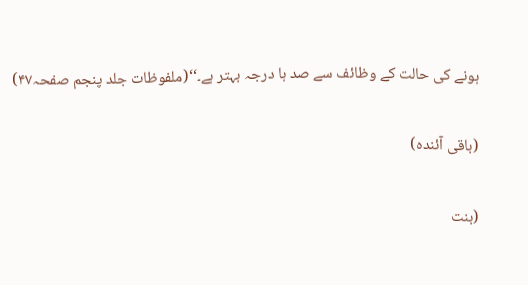ہونے کی حالت کے وظائف سے صد ہا درجہ بہتر ہے۔‘‘(ملفوظات جلد پنجم صفحہ۴۷)

(باقی آئندہ)

(بنت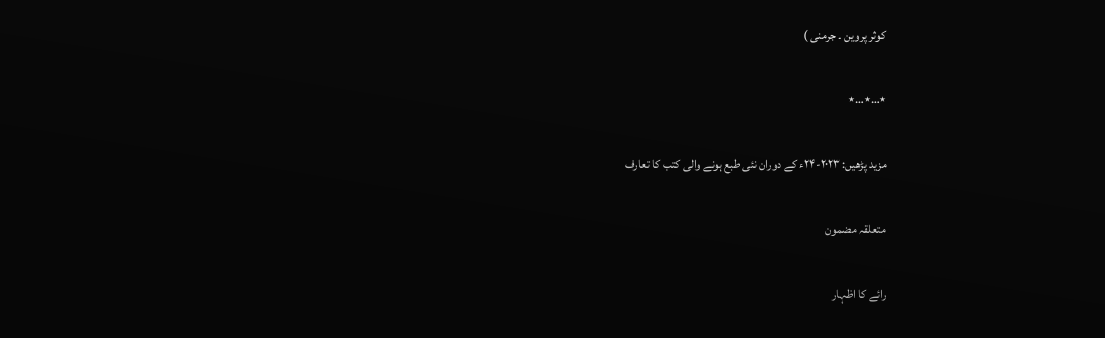کوثر پروین ۔ جرمنی )

٭…٭…٭

مزید پڑھیں: ۲۰۲۳-۲۴ء کے دوران نئی طبع ہونے والی کتب کا تعارف

متعلقہ مضمون

رائے کا اظہار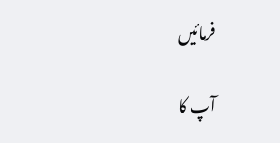فرمائیں

آپ کا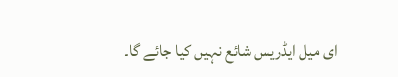ای میل ایڈریس شائع نہیں کیا جائے گا۔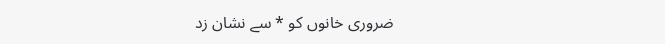ضروری خانوں کو * سے نشان زد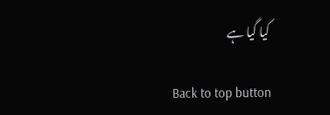کیا گیا ہے

Back to top button